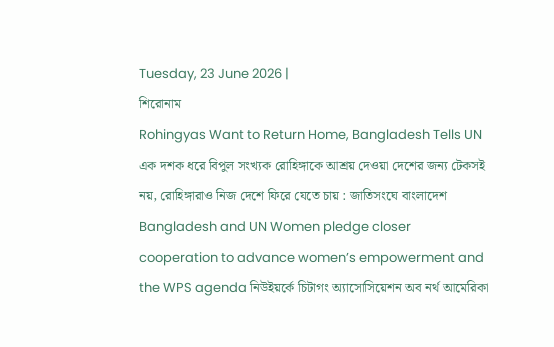Tuesday, 23 June 2026 |
শিরোনাম
Rohingyas Want to Return Home, Bangladesh Tells UN এক দশক ধরে বিপুল সংখ্যক রোহিঙ্গাকে আশ্রয় দেওয়া দেশের জন্য টেকসই নয়, রোহিঙ্গারাও নিজ দেশে ফিরে যেতে চায় : জাতিসংঘে বাংলাদেশ Bangladesh and UN Women pledge closer cooperation to advance women’s empowerment and the WPS agenda নিউইয়র্কে চিটাগং অ্যাসোসিয়েশন অব নর্থ আমেরিকা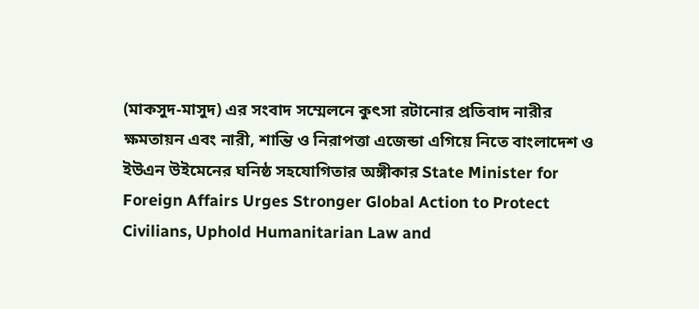(মাকসুদ-মাসুদ) এর সংবাদ সম্মেলনে কুৎসা রটানোর প্রতিবাদ নারীর ক্ষমতায়ন এবং নারী, শান্তি ও নিরাপত্তা এজেন্ডা এগিয়ে নিতে বাংলাদেশ ও ইউএন উইমেনের ঘনিষ্ঠ সহযোগিতার অঙ্গীকার State Minister for Foreign Affairs Urges Stronger Global Action to Protect Civilians, Uphold Humanitarian Law and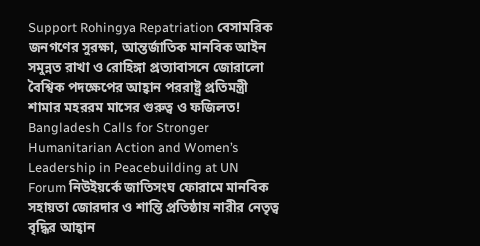Support Rohingya Repatriation বেসামরিক জনগণের সুরক্ষা, আন্তর্জাতিক মানবিক আইন সমুন্নত রাখা ও রোহিঙ্গা প্রত্যাবাসনে জোরালো বৈশ্বিক পদক্ষেপের আহ্বান পররাষ্ট্র প্রতিমন্ত্রী শামার মহররম মাসের গুরুত্ব ও ফজিলত! Bangladesh Calls for Stronger Humanitarian Action and Women’s Leadership in Peacebuilding at UN Forum নিউইয়র্কে জাতিসংঘ ফোরামে মানবিক সহায়তা জোরদার ও শান্তি প্রতিষ্ঠায় নারীর নেতৃত্ব বৃদ্ধির আহ্বান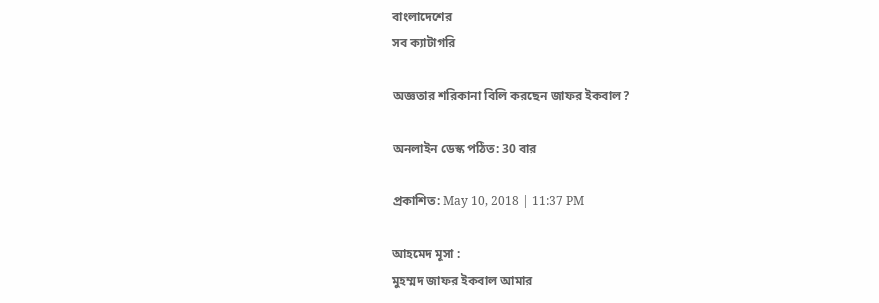বাংলাদেশের
সব ক্যাটাগরি

অজ্ঞতার শরিকানা বিলি করছেন জাফর ইকবাল?

অনলাইন ডেস্ক পঠিত: 30 বার

প্রকাশিত: May 10, 2018 | 11:37 PM

আহমেদ মূসা :
মুহম্মদ জাফর ইকবাল আমার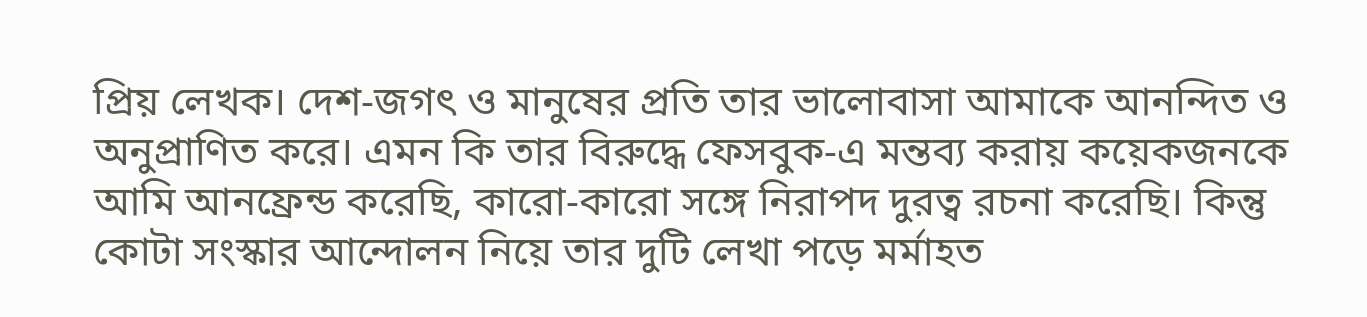প্রিয় লেখক। দেশ-জগৎ ও মানুষের প্রতি তার ভালোবাসা আমাকে আনন্দিত ও অনুপ্রাণিত করে। এমন কি তার বিরুদ্ধে ফেসবুক-এ মন্তব্য করায় কয়েকজনকে আমি আনফ্রেন্ড করেছি, কারো-কারো সঙ্গে নিরাপদ দুরত্ব রচনা করেছি। কিন্তু কোটা সংস্কার আন্দোলন নিয়ে তার দুটি লেখা পড়ে মর্মাহত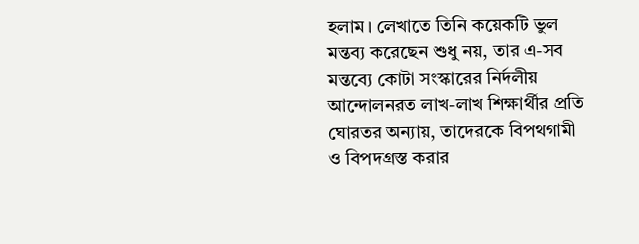হলাম। লেখাতে তিনি কয়েকটি ভুল মন্তব্য করেছেন শুধু নয়, তার এ-সব মন্তব্যে কোটা সংস্কারের নির্দলীয় আন্দোলনরত লাখ-লাখ শিক্ষার্থীর প্রতি ঘোরতর অন্যায়, তাদেরকে বিপথগামী ও বিপদগ্রস্ত করার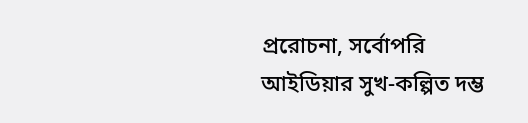প্ররোচনা, সর্বোপরি আইডিয়ার সুখ-কল্পিত দম্ভ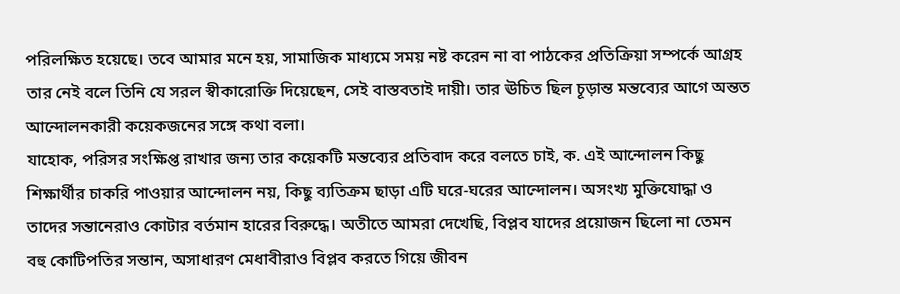পরিলক্ষিত হয়েছে। তবে আমার মনে হয়, সামাজিক মাধ্যমে সময় নষ্ট করেন না বা পাঠকের প্রতিক্রিয়া সম্পর্কে আগ্রহ তার নেই বলে তিনি যে সরল স্বীকারোক্তি দিয়েছেন, সেই বাস্তবতাই দায়ী। তার ঊচিত ছিল চূড়ান্ত মন্তব্যের আগে অন্তত আন্দোলনকারী কয়েকজনের সঙ্গে কথা বলা।
যাহোক, পরিসর সংক্ষিপ্ত রাখার জন্য তার কয়েকটি মন্তব্যের প্রতিবাদ করে বলতে চাই, ক. এই আন্দোলন কিছু শিক্ষার্থীর চাকরি পাওয়ার আন্দোলন নয়, কিছু ব্যতিক্রম ছাড়া এটি ঘরে-ঘরের আন্দোলন। অসংখ্য মুক্তিযোদ্ধা ও তাদের সন্তানেরাও কোটার বর্তমান হারের বিরুদ্ধে। অতীতে আমরা দেখেছি, বিপ্লব যাদের প্রয়োজন ছিলো না তেমন বহু কোটিপতির সন্তান, অসাধারণ মেধাবীরাও বিপ্লব করতে গিয়ে জীবন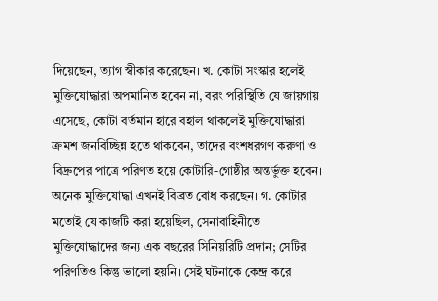দিয়েছেন, ত্যাগ স্বীকার করেছেন। খ. কোটা সংস্কার হলেই মুক্তিযোদ্ধারা অপমানিত হবেন না, বরং পরিস্থিতি যে জায়গায় এসেছে, কোটা বর্তমান হারে বহাল থাকলেই মুক্তিযোদ্ধারা ক্রমশ জনবিচ্ছিন্ন হতে থাকবেন, তাদের বংশধরগণ করুণা ও বিদ্রুপের পাত্রে পরিণত হয়ে কোটারি-গোষ্ঠীর অন্তর্ভুক্ত হবেন। অনেক মুক্তিযোদ্ধা এখনই বিব্রত বোধ করছেন। গ. কোটার মতোই যে কাজটি করা হয়েছিল, সেনাবাহিনীতে মুক্তিযোদ্ধাদের জন্য এক বছরের সিনিয়রিটি প্রদান; সেটির পরিণতিও কিন্তু ভালো হয়নি। সেই ঘটনাকে কেন্দ্র করে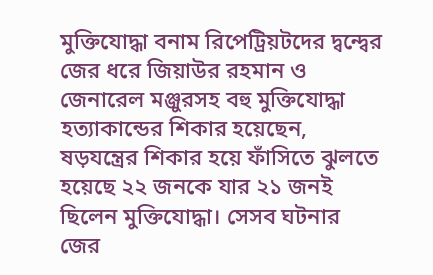মুক্তিযোদ্ধা বনাম রিপেট্রিয়টদের দ্বন্দ্বের জের ধরে জিয়াউর রহমান ও জেনারেল মঞ্জুরসহ বহু মুক্তিযোদ্ধা হত্যাকান্ডের শিকার হয়েছেন, ষড়যন্ত্রের শিকার হয়ে ফাঁসিতে ঝুলতে হয়েছে ২২ জনকে যার ২১ জনই ছিলেন মুক্তিযোদ্ধা। সেসব ঘটনার জের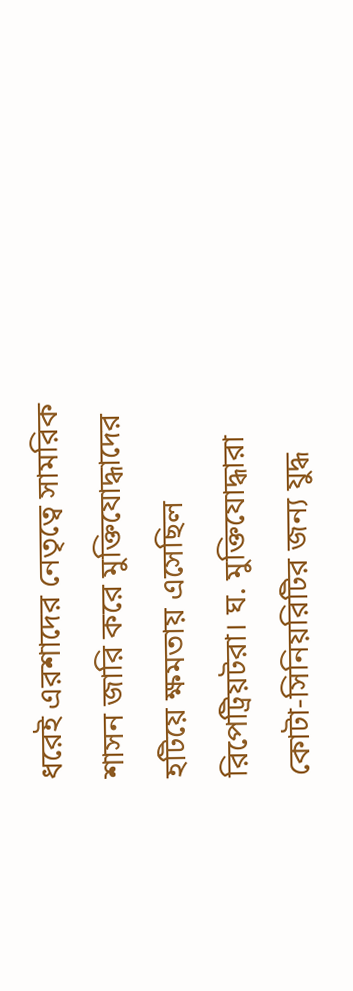ধরেই এরশাদের নেতৃত্বে সামরিক শাসন জারি করে মুক্তিযোদ্ধাদের হটিয়ে ক্ষমতায় এসেছিল রিপেট্রিয়টরা। ঘ. মুক্তিযোদ্ধারা কোটা-সিনিয়রিটির জন্য যুদ্ধ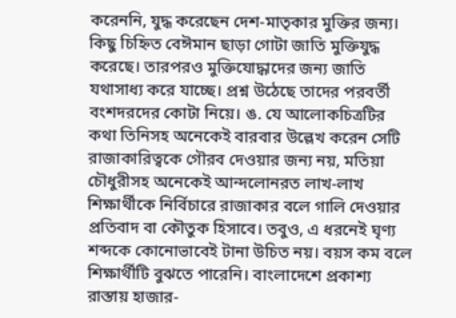করেননি, যুদ্ধ করেছেন দেশ-মাতৃকার মুক্তির জন্য। কিছু চিহ্নিত বেঈমান ছাড়া গোটা জাতি মুক্তিযুদ্ধ করেছে। তারপরও মুক্তিযোদ্ধাদের জন্য জাতি যথাসাধ্য করে যাচ্ছে। প্রশ্ন উঠেছে তাদের পরবর্তী বংশদরদের কোটা নিয়ে। ঙ. যে আলোকচিত্রটির কথা তিনিসহ অনেকেই বারবার উল্লেখ করেন সেটি রাজাকারিত্বকে গৌরব দেওয়ার জন্য নয়, মতিয়া চৌধুরীসহ অনেকেই আন্দলোনরত লাখ-লাখ শিক্ষার্থীকে নির্বিচারে রাজাকার বলে গালি দেওয়ার প্রতিবাদ বা কৌতুক হিসাবে। তবুও, এ ধরনেই ঘৃণ্য শব্দকে কোনোভাবেই টানা উচিত নয়। বয়স কম বলে শিক্ষার্থীটি বুঝতে পারেনি। বাংলাদেশে প্রকাশ্য রাস্তায় হাজার-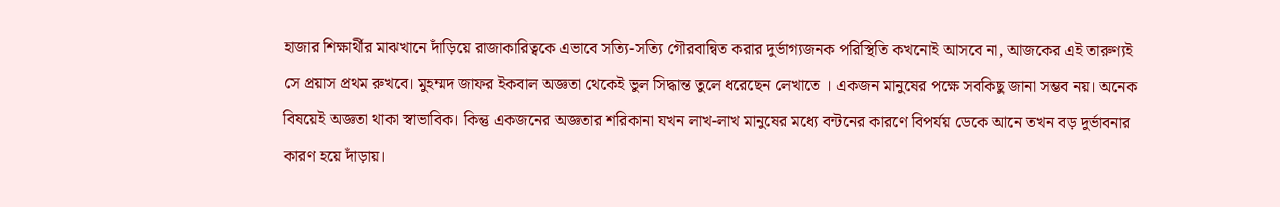হাজার শিক্ষার্থীর মাঝখানে দাঁড়িয়ে রাজাকারিত্বকে এভাবে সত্যি-সত্যি গৌরবান্বিত করার দুর্ভাগ্যজনক পরিস্থিতি কখনোই আসবে না, আজকের এই তারুণ্যই সে প্রয়াস প্রথম রুখবে। মুহম্মদ জাফর ইকবাল অজ্ঞতা থেকেই ভুল সিদ্ধান্ত তুলে ধরেছেন লেখাতে । একজন মানুষের পক্ষে সবকিছু জানা সম্ভব নয়। অনেক বিষয়েই অজ্ঞতা থাকা স্বাভাবিক। কিন্তু একজনের অজ্ঞতার শরিকানা যখন লাখ-লাখ মানুষের মধ্যে বন্টনের কারণে বিপর্যয় ডেকে আনে তখন বড় দুর্ভাবনার কারণ হয়ে দাঁড়ায়।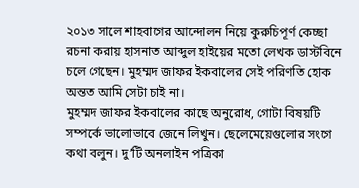২০১৩ সালে শাহবাগের আন্দোলন নিয়ে কুরুচিপূর্ণ কেচ্ছা রচনা করায় হাসনাত আব্দুল হাইয়ের মতো লেখক ডাস্টবিনে চলে গেছেন। মুহম্মদ জাফর ইকবালের সেই পরিণতি হোক অন্তত আমি সেটা চাই না।
মুহম্মদ জাফর ইকবালের কাছে অনুরোধ, গোটা বিষয়টি সম্পর্কে ভালোভাবে জেনে লিখুন। ছেলেমেয়েগুলোর সংগে কথা বলুন। দু’টি অনলাইন পত্রিকা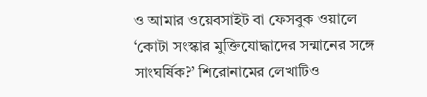ও আমার ওয়েবসাইট বা ফেসবুক ওয়ালে ‘কোটা সংস্কার মুক্তিযোদ্ধাদের সন্মানের সঙ্গে সাংঘর্ষিক?’ শিরোনামের লেখাটিও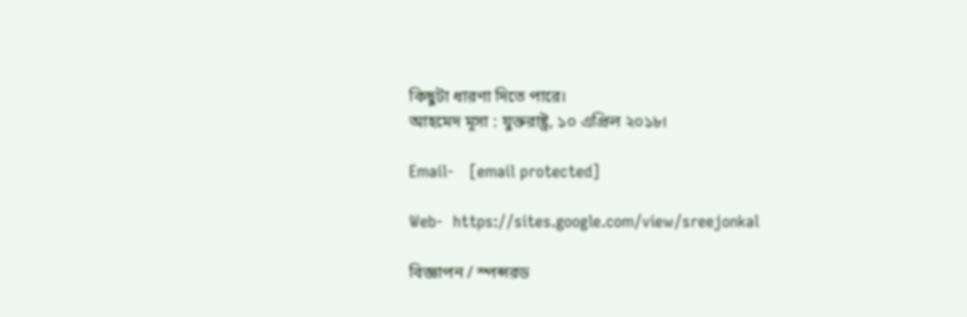কিছুটা ধারণা দিতে পারে।
আহমেদ মূসা : যুক্তরাষ্ট্র, ১০ এপ্রিল ২০১৮।

Email-   [email protected]

Web-  https://sites.google.com/view/sreejonkal

বিজ্ঞাপন / স্পন্সরড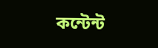কন্টেন্ট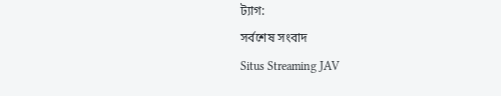ট্যাগ:
সর্বশেষ সংবাদ
Situs Streaming JAV